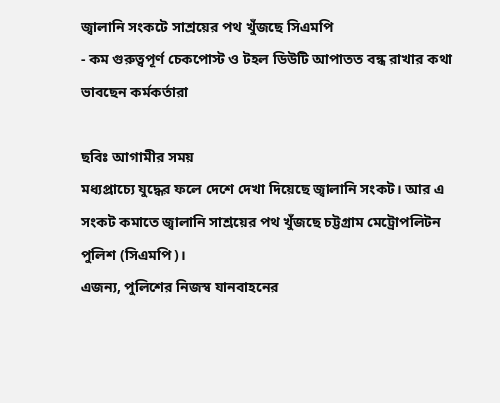জ্বালানি সংকটে সাশ্রয়ের পথ খুঁজছে সিএমপি
- কম গুরুত্বপূর্ণ চেকপোস্ট ও টহল ডিউটি আপাতত বন্ধ রাখার কথা ভাবছেন কর্মকর্তারা

ছবিঃ আগামীর সময়
মধ্যপ্রাচ্যে যুদ্ধের ফলে দেশে দেখা দিয়েছে জ্বালানি সংকট। আর এ সংকট কমাতে জ্বালানি সাশ্রয়ের পথ খুঁজছে চট্টগ্রাম মেট্রোপলিটন পুলিশ (সিএমপি)।
এজন্য, পুলিশের নিজস্ব যানবাহনের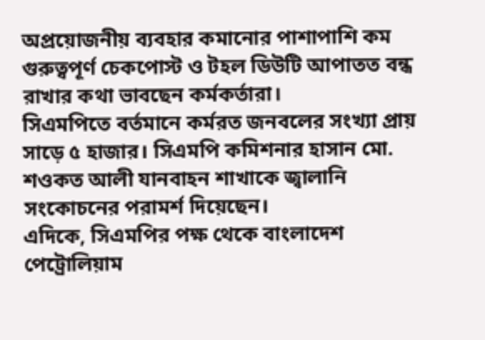অপ্রয়োজনীয় ব্যবহার কমানোর পাশাপাশি কম গুরুত্বপূর্ণ চেকপোস্ট ও টহল ডিউটি আপাতত বন্ধ রাখার কথা ভাবছেন কর্মকর্তারা।
সিএমপিতে বর্তমানে কর্মরত জনবলের সংখ্যা প্রায় সাড়ে ৫ হাজার। সিএমপি কমিশনার হাসান মো. শওকত আলী যানবাহন শাখাকে জ্বালানি সংকোচনের পরামর্শ দিয়েছেন।
এদিকে, সিএমপির পক্ষ থেকে বাংলাদেশ পেট্রোলিয়াম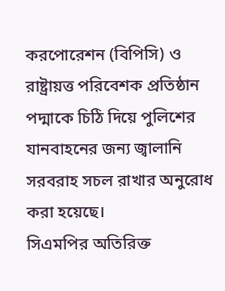করপোরেশন (বিপিসি) ও রাষ্ট্রায়ত্ত পরিবেশক প্রতিষ্ঠান পদ্মাকে চিঠি দিয়ে পুলিশের যানবাহনের জন্য জ্বালানি সরবরাহ সচল রাখার অনুরোধ করা হয়েছে।
সিএমপির অতিরিক্ত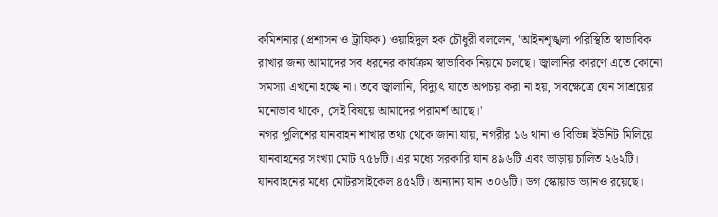কমিশনার (প্রশাসন ও ট্রাফিক) ওয়াহিদুল হক চৌধুরী বললেন, 'আইনশৃঙ্খলা পরিস্থিতি স্বাভাবিক রাখার জন্য আমাদের সব ধরনের কার্যক্রম স্বাভাবিক নিয়মে চলছে। জ্বালানির কারণে এতে কোনো সমস্যা এখনো হচ্ছে না। তবে জ্বালানি, বিদ্যুৎ যাতে অপচয় করা না হয়, সবক্ষেত্রে যেন সাশ্রয়ের মনোভাব থাকে, সেই বিষয়ে আমাদের পরামর্শ আছে।'
নগর পুলিশের যানবাহন শাখার তথ্য থেকে জানা যায়, নগরীর ১৬ থানা ও বিভিন্ন ইউনিট মিলিয়ে যানবাহনের সংখ্যা মোট ৭৫৮টি। এর মধ্যে সরকারি যান ৪৯৬টি এবং ভাড়ায় চালিত ২৬২টি। যানবাহনের মধ্যে মোটরসাইকেল ৪৫২টি। অন্যান্য যান ৩০৬টি। ডগ স্কোয়াড ভ্যানও রয়েছে।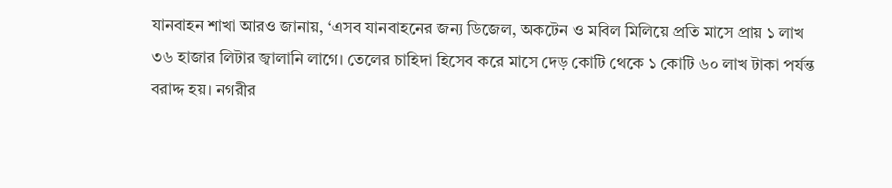যানবাহন শাখা আরও জানায়, ‘এসব যানবাহনের জন্য ডিজেল, অকটেন ও মবিল মিলিয়ে প্রতি মাসে প্রায় ১ লাখ ৩৬ হাজার লিটার জ্বালানি লাগে। তেলের চাহিদা হিসেব করে মাসে দেড় কোটি থেকে ১ কোটি ৬০ লাখ টাকা পর্যন্ত বরাদ্দ হয়। নগরীর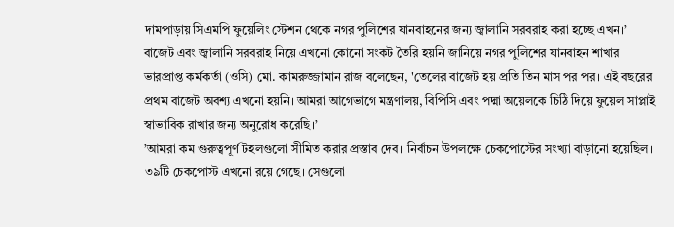দামপাড়ায় সিএমপি ফুয়েলিং স্টেশন থেকে নগর পুলিশের যানবাহনের জন্য জ্বালানি সরবরাহ করা হচ্ছে এখন।’
বাজেট এবং জ্বালানি সরবরাহ নিয়ে এখনো কোনো সংকট তৈরি হয়নি জানিয়ে নগর পুলিশের যানবাহন শাখার ভারপ্রাপ্ত কর্মকর্তা (ওসি) মো. কামরুজ্জামান রাজ বলেছেন, 'তেলের বাজেট হয় প্রতি তিন মাস পর পর। এই বছরের প্রথম বাজেট অবশ্য এখনো হয়নি। আমরা আগেভাগে মন্ত্রণালয়, বিপিসি এবং পদ্মা অয়েলকে চিঠি দিয়ে ফুয়েল সাপ্লাই স্বাভাবিক রাখার জন্য অনুরোধ করেছি।’
’আমরা কম গুরুত্বপূর্ণ টহলগুলো সীমিত করার প্রস্তাব দেব। নির্বাচন উপলক্ষে চেকপোস্টের সংখ্যা বাড়ানো হয়েছিল। ৩৯টি চেকপোস্ট এখনো রয়ে গেছে। সেগুলো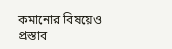কমানোর বিষয়েও প্রস্তাব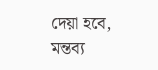দেয়া হবে, মন্তব্য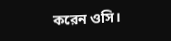করেন ওসি।